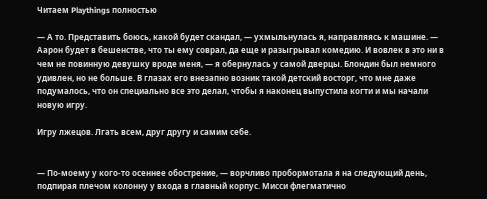Читаем Playthings полностью

— А то. Представить боюсь, какой будет скандал, — ухмыльнулась я, направляясь к машине. — Аарон будет в бешенстве, что ты ему соврал, да еще и разыгрывал комедию. И вовлек в это ни в чем не повинную девушку вроде меня, — я обернулась у самой дверцы. Блондин был немного удивлен, но не больше. В глазах его внезапно возник такой детский восторг, что мне даже подумалось, что он специально все это делал, чтобы я наконец выпустила когти и мы начали новую игру.

Игру лжецов. Лгать всем, друг другу и самим себе.


— По-моему у кого-то осеннее обострение, — ворчливо пробормотала я на следующий день, подпирая плечом колонну у входа в главный корпус. Мисси флегматично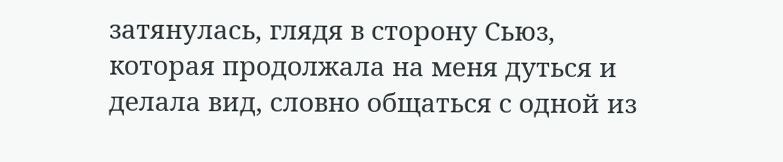затянулась, глядя в сторону Сьюз, которая продолжала на меня дуться и делала вид, словно общаться с одной из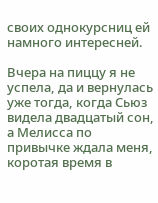своих однокурсниц ей намного интересней.

Вчера на пиццу я не успела, да и вернулась уже тогда, когда Сьюз видела двадцатый сон, а Мелисса по привычке ждала меня, коротая время в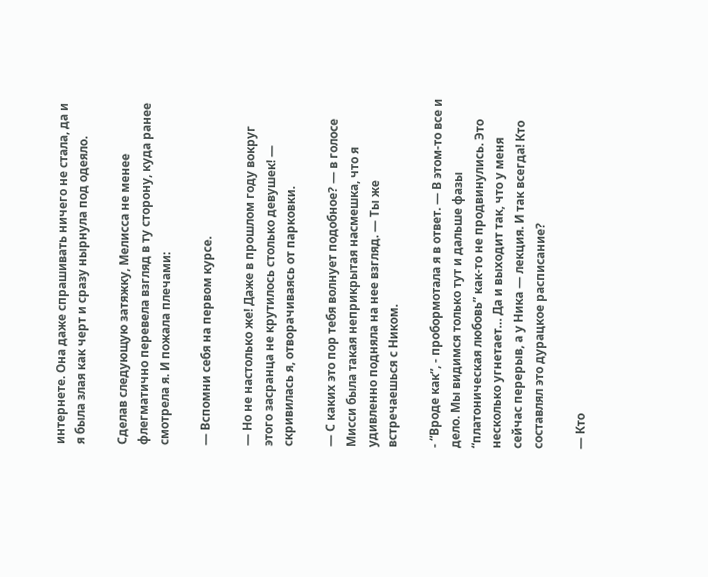интернете. Она даже спрашивать ничего не стала, да и я была злая как черт и сразу нырнула под одеяло.

Сделав следующую затяжку, Мелисса не менее флегматично перевела взгляд в ту сторону, куда ранее смотрела я. И пожала плечами:

— Вспомни себя на первом курсе.

— Но не настолько же! Даже в прошлом году вокруг этого засранца не крутилось столько девушек! — скривилась я, отворачиваясь от парковки.

— С каких это пор тебя волнует подобное? — в голосе Мисси была такая неприкрытая насмешка, что я удивленно подняла на нее взгляд. — Ты же встречаешься с Ником.

- “Вроде как”, - пробормотала я в ответ. — В этом-то все и дело. Мы видимся только тут и дальше фазы “платоническая любовь” как-то не продвинулись. Это несколько угнетает… Да и выходит так, что у меня сейчас перерыв, а у Ника — лекция. И так всегда! Кто составлял это дурацкое расписание?

— Кто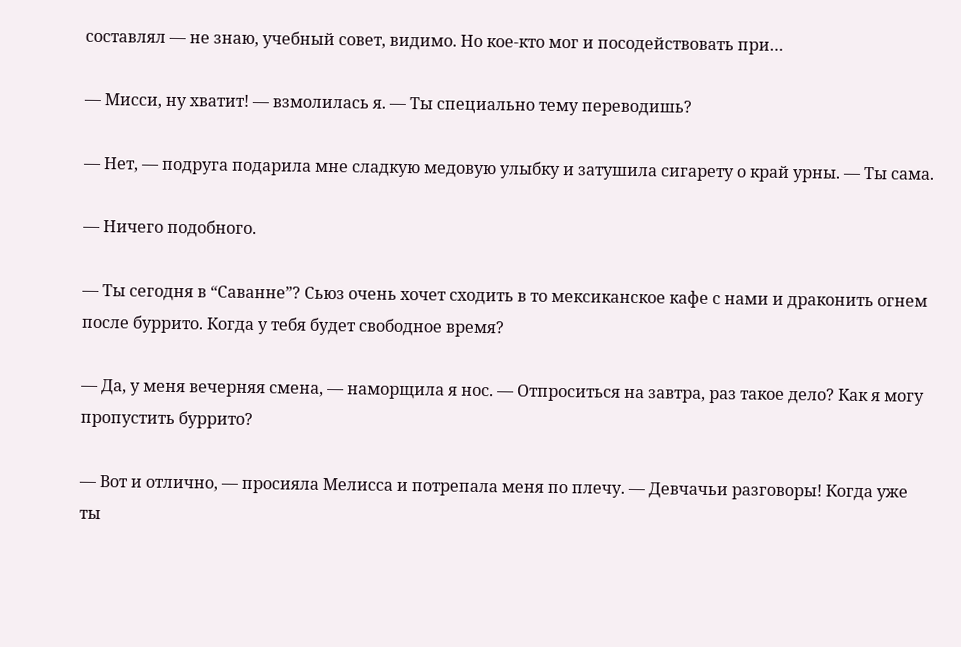составлял — не знаю, учебный совет, видимо. Но кое-кто мог и посодействовать при…

— Мисси, ну хватит! — взмолилась я. — Ты специально тему переводишь?

— Нет, — подруга подарила мне сладкую медовую улыбку и затушила сигарету о край урны. — Ты сама.

— Ничего подобного.

— Ты сегодня в “Саванне”? Сьюз очень хочет сходить в то мексиканское кафе с нами и драконить огнем после буррито. Когда у тебя будет свободное время?

— Да, у меня вечерняя смена, — наморщила я нос. — Отпроситься на завтра, раз такое дело? Как я могу пропустить буррито?

— Вот и отлично, — просияла Мелисса и потрепала меня по плечу. — Девчачьи разговоры! Когда уже ты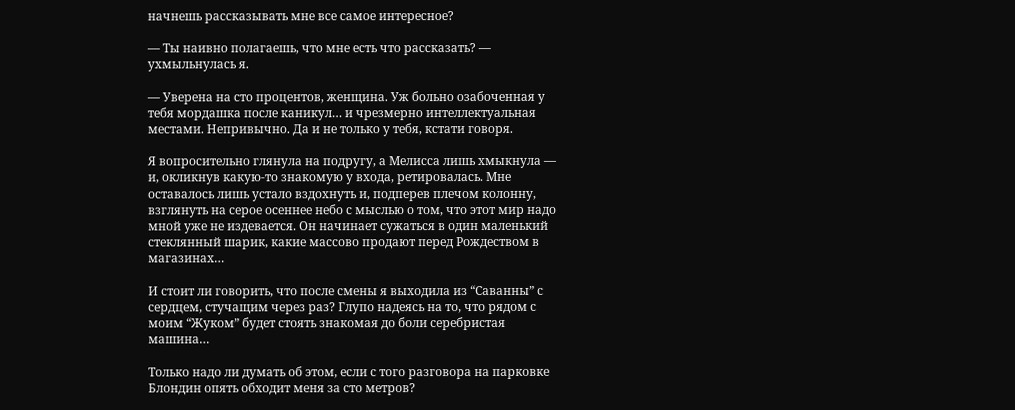начнешь рассказывать мне все самое интересное?

— Ты наивно полагаешь, что мне есть что рассказать? — ухмыльнулась я.

— Уверена на сто процентов, женщина. Уж больно озабоченная у тебя мордашка после каникул… и чрезмерно интеллектуальная местами. Непривычно. Да и не только у тебя, кстати говоря.

Я вопросительно глянула на подругу, а Мелисса лишь хмыкнула — и, окликнув какую-то знакомую у входа, ретировалась. Мне оставалось лишь устало вздохнуть и, подперев плечом колонну, взглянуть на серое осеннее небо с мыслью о том, что этот мир надо мной уже не издевается. Он начинает сужаться в один маленький стеклянный шарик, какие массово продают перед Рождеством в магазинах…

И стоит ли говорить, что после смены я выходила из “Саванны” с сердцем, стучащим через раз? Глупо надеясь на то, что рядом с моим “Жуком” будет стоять знакомая до боли серебристая машина…

Только надо ли думать об этом, если с того разговора на парковке Блондин опять обходит меня за сто метров?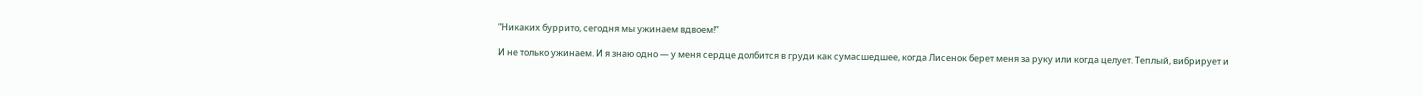”Никаких буррито, сегодня мы ужинаем вдвоем!”

И не только ужинаем. И я знаю одно — у меня сердце долбится в груди как сумасшедшее, когда Лисенок берет меня за руку или когда целует. Теплый, вибрирует и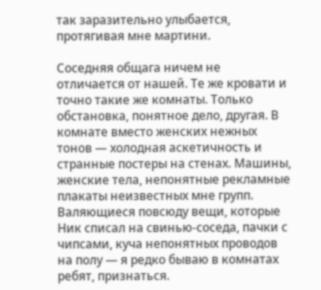так заразительно улыбается, протягивая мне мартини.

Соседняя общага ничем не отличается от нашей. Те же кровати и точно такие же комнаты. Только обстановка, понятное дело, другая. В комнате вместо женских нежных тонов — холодная аскетичность и странные постеры на стенах. Машины, женские тела, непонятные рекламные плакаты неизвестных мне групп. Валяющиеся повсюду вещи, которые Ник списал на свинью-соседа, пачки с чипсами, куча непонятных проводов на полу — я редко бываю в комнатах ребят, признаться.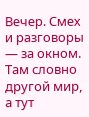Вечер. Смех и разговоры — за окном. Там словно другой мир, а тут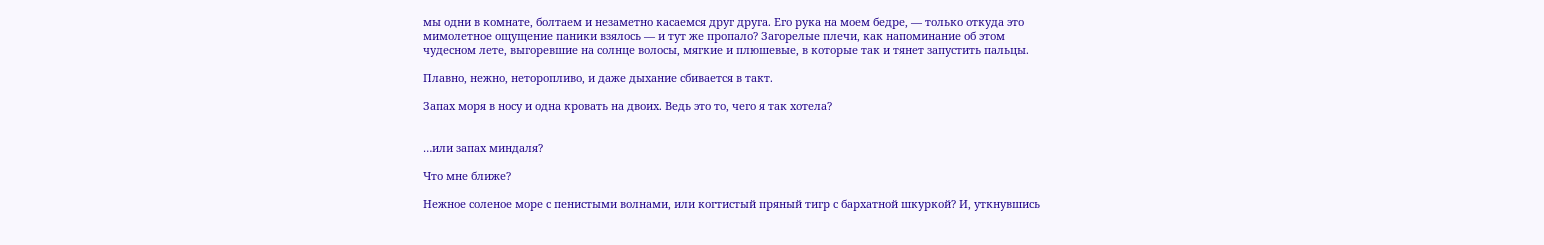мы одни в комнате, болтаем и незаметно касаемся друг друга. Его рука на моем бедре, — только откуда это мимолетное ощущение паники взялось — и тут же пропало? Загорелые плечи, как напоминание об этом чудесном лете, выгоревшие на солнце волосы, мягкие и плюшевые, в которые так и тянет запустить пальцы.

Плавно, нежно, неторопливо, и даже дыхание сбивается в такт.

Запах моря в носу и одна кровать на двоих. Ведь это то, чего я так хотела?


…или запах миндаля?

Что мне ближе?

Нежное соленое море с пенистыми волнами, или когтистый пряный тигр с бархатной шкуркой? И, уткнувшись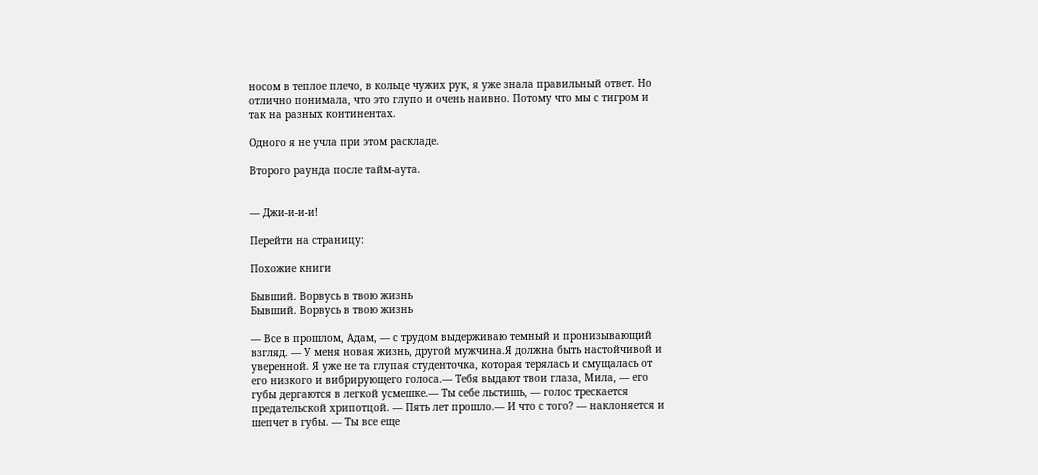носом в теплое плечо, в кольце чужих рук, я уже знала правильный ответ. Но отлично понимала, что это глупо и очень наивно. Потому что мы с тигром и так на разных континентах.

Одного я не учла при этом раскладе.

Второго раунда после тайм-аута.


— Джи-и-и-и!

Перейти на страницу:

Похожие книги

Бывший. Ворвусь в твою жизнь
Бывший. Ворвусь в твою жизнь

— Все в прошлом, Адам, — с трудом выдерживаю темный и пронизывающий взгляд. — У меня новая жизнь, другой мужчина.Я должна быть настойчивой и уверенной. Я уже не та глупая студенточка, которая терялась и смущалась от его низкого и вибрирующего голоса.— Тебя выдают твои глаза, Мила, — его губы дергаются в легкой усмешке.— Ты себе льстишь, — голос трескается предательской хрипотцой. — Пять лет прошло.— И что с того? — наклоняется и шепчет в губы. — Ты все еще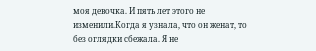моя девочка. И пять лет этого не изменили.Когда я узнала, что он женат, то без оглядки сбежала. Я не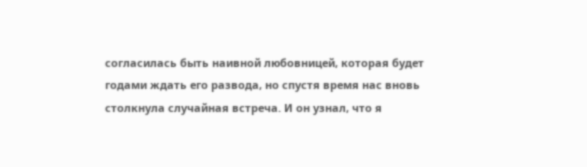согласилась быть наивной любовницей, которая будет годами ждать его развода, но спустя время нас вновь столкнула случайная встреча. И он узнал, что я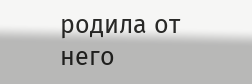родила от него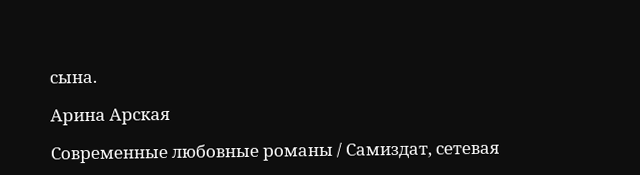сына.

Арина Арская

Современные любовные романы / Самиздат, сетевая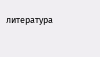литература